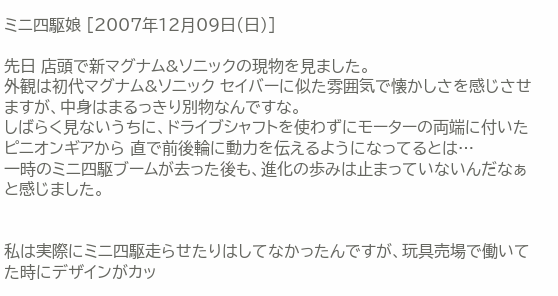ミニ四駆娘 [2007年12月09日(日)]

先日 店頭で新マグナム&ソニックの現物を見ました。
外観は初代マグナム&ソニック セイバーに似た雰囲気で懐かしさを感じさせますが、中身はまるっきり別物なんですな。
しばらく見ないうちに、ドライブシャフトを使わずにモーターの両端に付いたピニオンギアから 直で前後輪に動力を伝えるようになってるとは…
一時のミニ四駆ブームが去った後も、進化の歩みは止まっていないんだなぁ と感じました。


私は実際にミニ四駆走らせたりはしてなかったんですが、玩具売場で働いてた時にデザインがカッ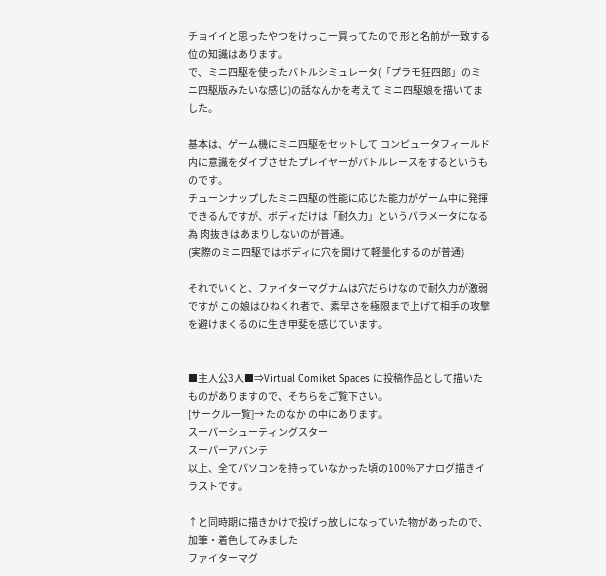チョイイと思ったやつをけっこー買ってたので 形と名前が一致する位の知識はあります。
で、ミニ四駆を使ったバトルシミュレータ(「プラモ狂四郎」のミニ四駆版みたいな感じ)の話なんかを考えて ミニ四駆娘を描いてました。

基本は、ゲーム機にミニ四駆をセットして コンピュータフィールド内に意識をダイブさせたプレイヤーがバトルレースをするというものです。
チューンナップしたミニ四駆の性能に応じた能力がゲーム中に発揮できるんですが、ボディだけは「耐久力」というパラメータになる為 肉抜きはあまりしないのが普通。
(実際のミニ四駆ではボディに穴を開けて軽量化するのが普通)

それでいくと、ファイターマグナムは穴だらけなので耐久力が激弱ですが この娘はひねくれ者で、素早さを極限まで上げて相手の攻撃を避けまくるのに生き甲斐を感じています。


■主人公3人■⇒Virtual Comiket Spaces に投稿作品として描いたものがありますので、そちらをご覧下さい。
[サークル一覧]→ たのなか の中にあります。
スーパーシューティングスター
スーパーアバンテ
以上、全てパソコンを持っていなかった頃の100%アナログ描きイラストです。

↑と同時期に描きかけで投げっ放しになっていた物があったので、加筆・着色してみました
ファイターマグ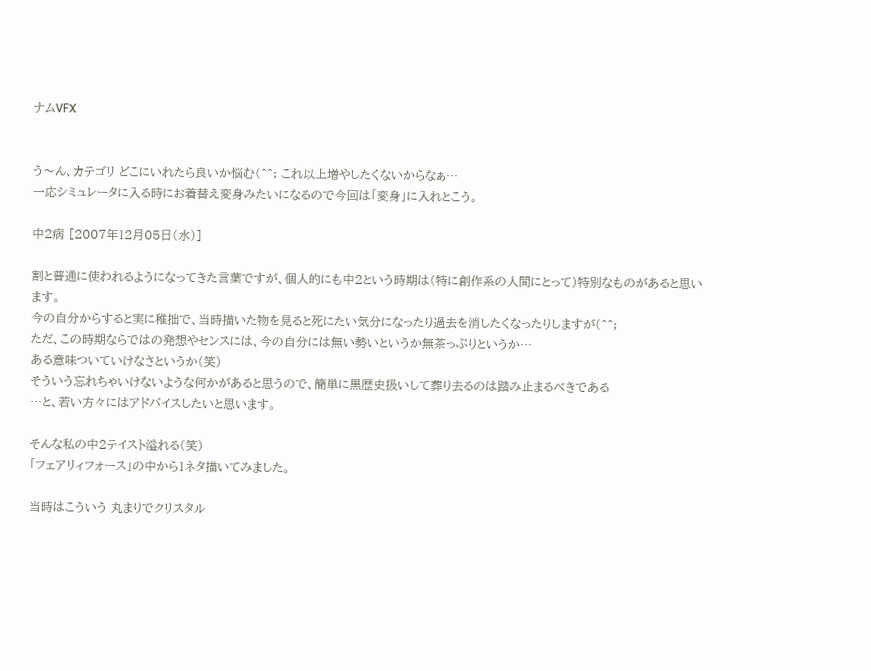ナムVFX


う〜ん、カテゴリ どこにいれたら良いか悩む(^^; これ以上増やしたくないからなぁ…
一応シミュレータに入る時にお着替え変身みたいになるので今回は「変身」に入れとこう。

中2病 [2007年12月05日(水)]

割と普通に使われるようになってきた言葉ですが、個人的にも中2という時期は(特に創作系の人間にとって)特別なものがあると思います。
今の自分からすると実に稚拙で、当時描いた物を見ると死にたい気分になったり過去を消したくなったりしますが(^^;
ただ、この時期ならではの発想やセンスには、今の自分には無い勢いというか無茶っぷりというか…
ある意味ついていけなさというか(笑)
そういう忘れちゃいけないような何かがあると思うので、簡単に黒歴史扱いして葬り去るのは踏み止まるべきである
…と、若い方々にはアドバイスしたいと思います。

そんな私の中2テイスト溢れる(笑)
「フェアリィフォース」の中から1ネタ描いてみました。

当時はこういう 丸まりでクリスタル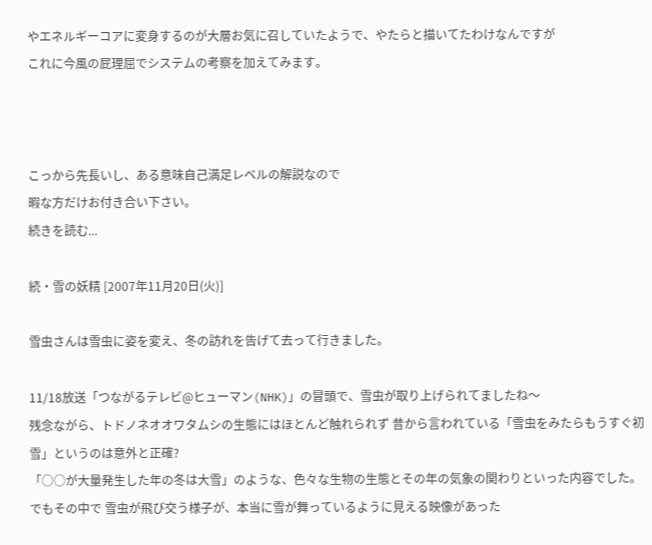やエネルギーコアに変身するのが大層お気に召していたようで、やたらと描いてたわけなんですが
これに今風の屁理屈でシステムの考察を加えてみます。



こっから先長いし、ある意味自己満足レベルの解説なので
暇な方だけお付き合い下さい。
続きを読む...

続・雪の妖精 [2007年11月20日(火)]

雪虫さんは雪虫に姿を変え、冬の訪れを告げて去って行きました。

11/18放送「つながるテレビ@ヒューマン(NHK)」の冒頭で、雪虫が取り上げられてましたね〜
残念ながら、トドノネオオワタムシの生態にはほとんど触れられず 昔から言われている「雪虫をみたらもうすぐ初雪」というのは意外と正確?
「○○が大量発生した年の冬は大雪」のような、色々な生物の生態とその年の気象の関わりといった内容でした。
でもその中で 雪虫が飛び交う様子が、本当に雪が舞っているように見える映像があった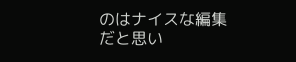のはナイスな編集だと思い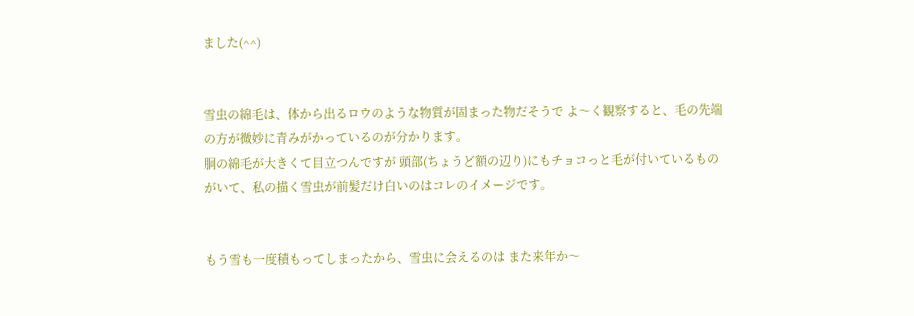ました(^^)


雪虫の綿毛は、体から出るロウのような物質が固まった物だそうで よ〜く観察すると、毛の先端の方が微妙に青みがかっているのが分かります。
胴の綿毛が大きくて目立つんですが 頭部(ちょうど額の辺り)にもチョコっと毛が付いているものがいて、私の描く雪虫が前髪だけ白いのはコレのイメージです。


もう雪も一度積もってしまったから、雪虫に会えるのは また来年か〜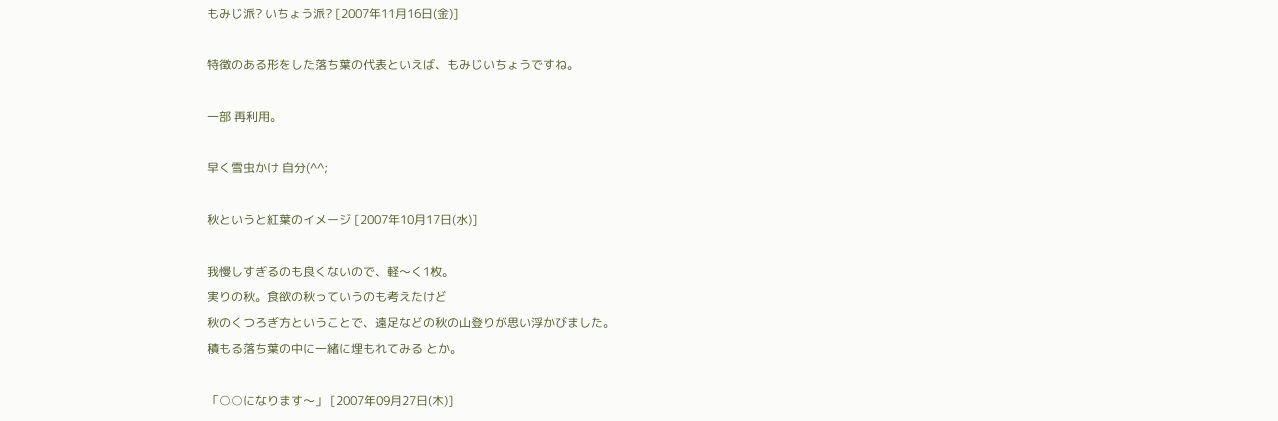もみじ派? いちょう派? [2007年11月16日(金)]

特徴のある形をした落ち葉の代表といえば、もみじいちょうですね。

一部 再利用。

早く雪虫かけ 自分(^^;

秋というと紅葉のイメージ [2007年10月17日(水)]

我慢しすぎるのも良くないので、軽〜く1枚。
実りの秋。食欲の秋っていうのも考えたけど
秋のくつろぎ方ということで、遠足などの秋の山登りが思い浮かびました。
積もる落ち葉の中に一緒に埋もれてみる とか。

「○○になります〜」 [2007年09月27日(木)]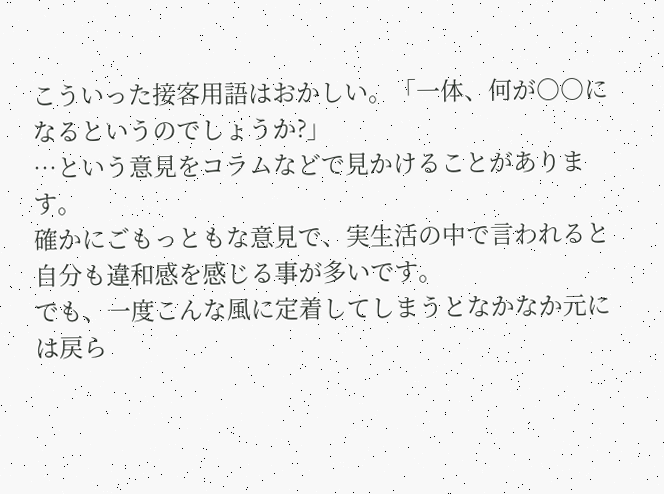こういった接客用語はおかしい。「一体、何が○○になるというのでしょうか?」
…という意見をコラムなどで見かけることがあります。
確かにごもっともな意見で、実生活の中で言われると自分も違和感を感じる事が多いです。
でも、一度こんな風に定着してしまうとなかなか元には戻ら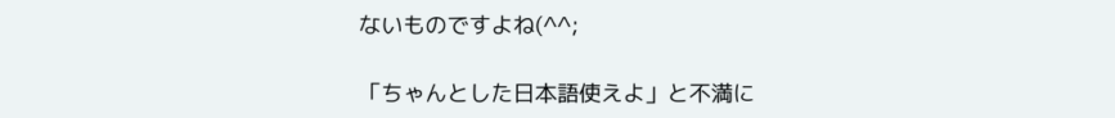ないものですよね(^^;

「ちゃんとした日本語使えよ」と不満に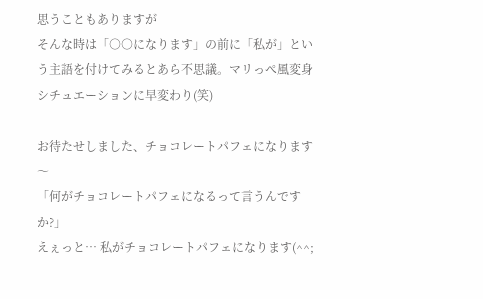思うこともありますが
そんな時は「○○になります」の前に「私が」という主語を付けてみるとあら不思議。マリっぺ風変身シチュエーションに早変わり(笑)

お待たせしました、チョコレートパフェになります〜
「何がチョコレートパフェになるって言うんですか?」
えぇっと… 私がチョコレートパフェになります(^^;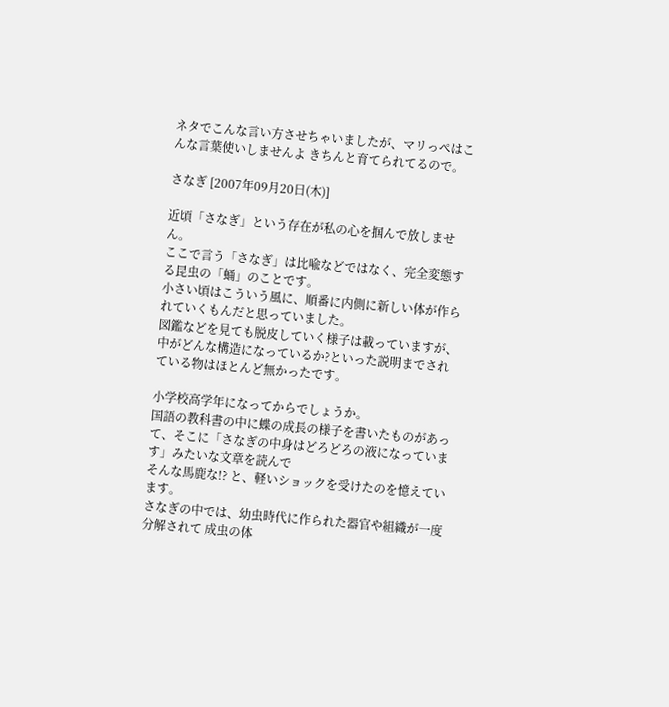ネタでこんな言い方させちゃいましたが、マリっぺはこんな言葉使いしませんよ きちんと育てられてるので。

さなぎ [2007年09月20日(木)]

近頃「さなぎ」という存在が私の心を掴んで放しません。
ここで言う「さなぎ」は比喩などではなく、完全変態する昆虫の「蛹」のことです。
小さい頃はこういう風に、順番に内側に新しい体が作られていくもんだと思っていました。
図鑑などを見ても脱皮していく様子は載っていますが、中がどんな構造になっているか?といった説明までされている物はほとんど無かったです。

小学校高学年になってからでしょうか。
国語の教科書の中に蝶の成長の様子を書いたものがあって、そこに「さなぎの中身はどろどろの液になっています」みたいな文章を読んで
そんな馬鹿な!? と、軽いショックを受けたのを憶えています。
さなぎの中では、幼虫時代に作られた器官や組織が一度分解されて 成虫の体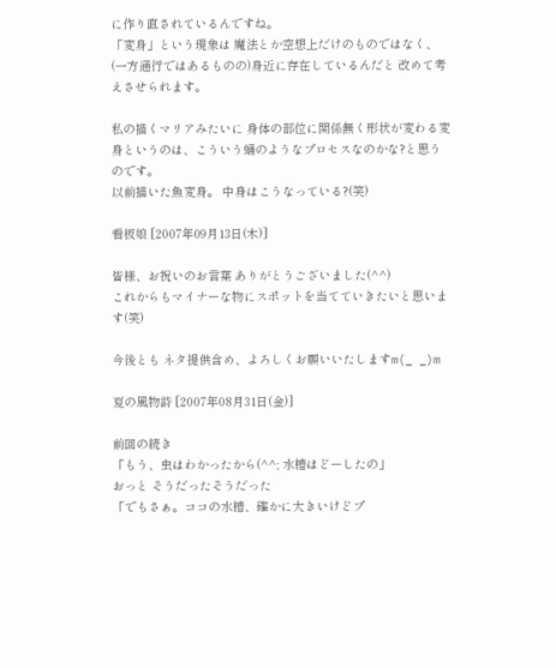に作り直されているんですね。
「変身」という現象は 魔法とか空想上だけのものではなく、(一方通行ではあるものの)身近に存在しているんだと 改めて考えさせられます。

私の描くマリアみたいに 身体の部位に関係無く形状が変わる変身というのは、こういう蛹のようなプロセスなのかな?と思うのです。
以前描いた魚変身。 中身はこうなっている?(笑)

看板娘 [2007年09月13日(木)]

皆様、お祝いのお言葉 ありがとうございました(^^)
これからもマイナーな物にスポットを当てていきたいと思います(笑)

今後とも ネタ提供含め、よろしくお願いいたしますm(_ _)m

夏の風物詩 [2007年08月31日(金)]

前回の続き
「もう、虫はわかったから(^^; 水槽はどーしたの」
おっと そうだったそうだった
「でもさぁ。ココの水槽、確かに大きいけどプ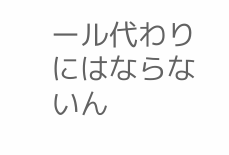ール代わりにはならないん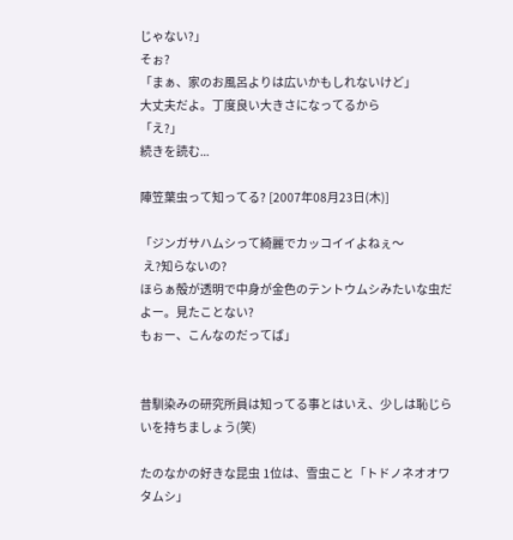じゃない?」
そぉ?
「まぁ、家のお風呂よりは広いかもしれないけど」
大丈夫だよ。丁度良い大きさになってるから
「え?」
続きを読む...

陣笠葉虫って知ってる? [2007年08月23日(木)]

「ジンガサハムシって綺麗でカッコイイよねぇ〜
 え?知らないの?
ほらぁ殻が透明で中身が金色のテントウムシみたいな虫だよー。見たことない?
もぉー、こんなのだってば」


昔馴染みの研究所員は知ってる事とはいえ、少しは恥じらいを持ちましょう(笑)

たのなかの好きな昆虫 1位は、雪虫こと「トドノネオオワタムシ」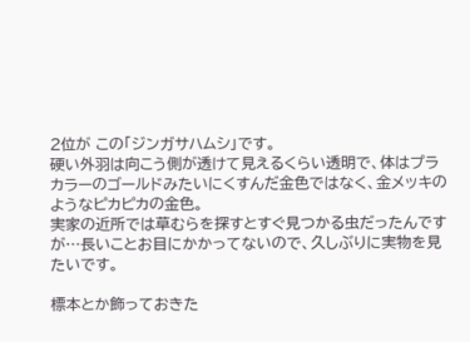2位が この「ジンガサハムシ」です。
硬い外羽は向こう側が透けて見えるくらい透明で、体はプラカラーのゴールドみたいにくすんだ金色ではなく、金メッキのようなピカピカの金色。
実家の近所では草むらを探すとすぐ見つかる虫だったんですが…長いことお目にかかってないので、久しぶりに実物を見たいです。

標本とか飾っておきた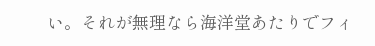い。それが無理なら海洋堂あたりでフィ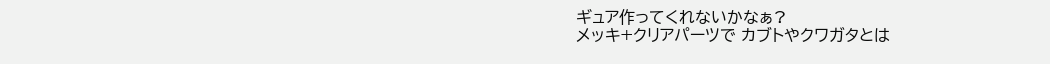ギュア作ってくれないかなぁ?
メッキ+クリアパーツで カブトやクワガタとは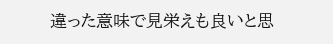違った意味で見栄えも良いと思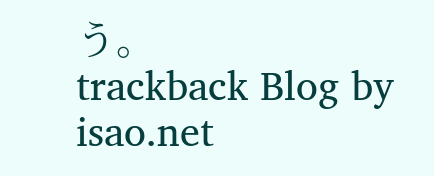う。
trackback Blog by isao.net